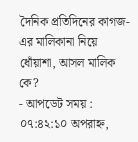দৈনিক প্রতিদিনের কাগজ-এর মালিকানা নিয়ে ধোঁয়াশা, আসল মালিক কে?
- আপডেট সময় : ০৭:৪২:১০ অপরাহ্ন,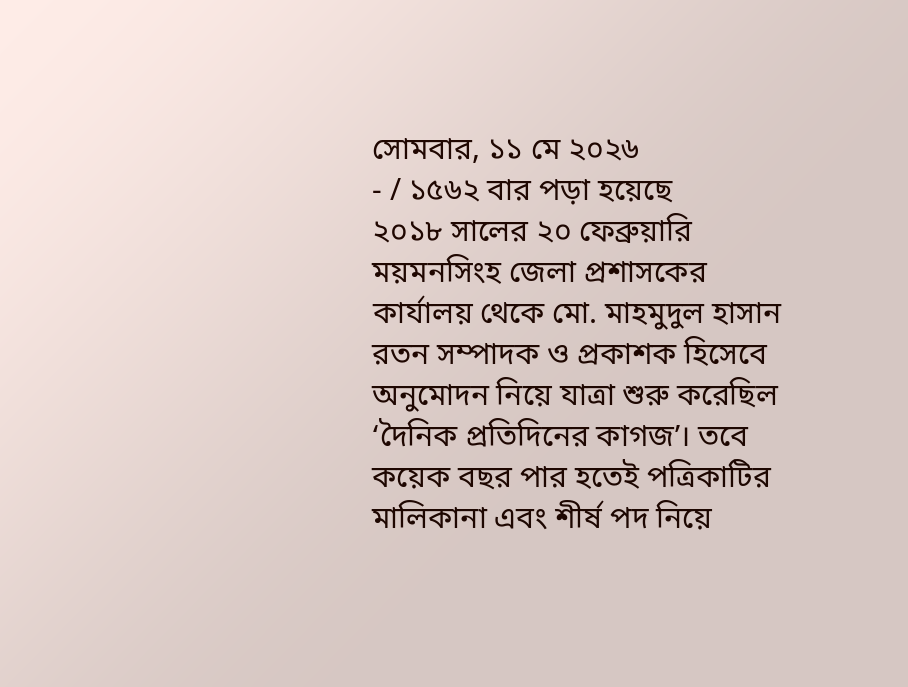সোমবার, ১১ মে ২০২৬
- / ১৫৬২ বার পড়া হয়েছে
২০১৮ সালের ২০ ফেব্রুয়ারি ময়মনসিংহ জেলা প্রশাসকের কার্যালয় থেকে মো. মাহমুদুল হাসান রতন সম্পাদক ও প্রকাশক হিসেবে অনুমোদন নিয়ে যাত্রা শুরু করেছিল ‘দৈনিক প্রতিদিনের কাগজ’। তবে কয়েক বছর পার হতেই পত্রিকাটির মালিকানা এবং শীর্ষ পদ নিয়ে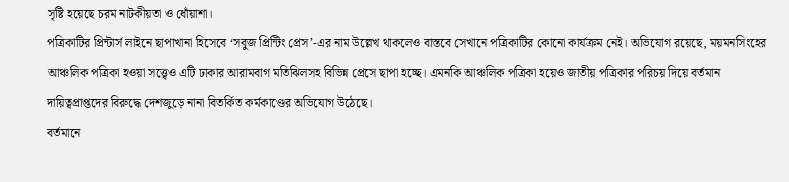সৃষ্টি হয়েছে চরম নাটকীয়তা ও ধোঁয়াশা।
পত্রিকাটির প্রিন্টার্স লাইনে ছাপাখানা হিসেবে ‘সবুজ প্রিন্টিং প্রেস’-এর নাম উল্লেখ থাকলেও বাস্তবে সেখানে পত্রিকাটির কোনো কার্যক্রম নেই। অভিযোগ রয়েছে, ময়মনসিংহের আঞ্চলিক পত্রিকা হওয়া সত্ত্বেও এটি ঢাকার আরামবাগ মতিঝিলসহ বিভিন্ন প্রেসে ছাপা হচ্ছে। এমনকি আঞ্চলিক পত্রিকা হয়েও জাতীয় পত্রিকার পরিচয় দিয়ে বর্তমান দায়িত্বপ্রাপ্তদের বিরুদ্ধে দেশজুড়ে নানা বিতর্কিত কর্মকাণ্ডের অভিযোগ উঠেছে।
বর্তমানে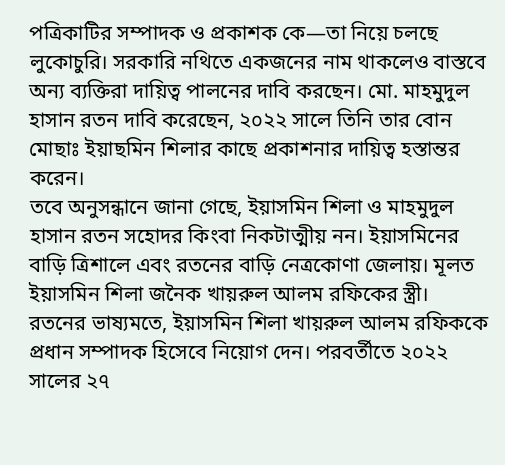পত্রিকাটির সম্পাদক ও প্রকাশক কে—তা নিয়ে চলছে লুকোচুরি। সরকারি নথিতে একজনের নাম থাকলেও বাস্তবে অন্য ব্যক্তিরা দায়িত্ব পালনের দাবি করছেন। মো. মাহমুদুল হাসান রতন দাবি করেছেন, ২০২২ সালে তিনি তার বোন মোছাঃ ইয়াছমিন শিলার কাছে প্রকাশনার দায়িত্ব হস্তান্তর করেন।
তবে অনুসন্ধানে জানা গেছে, ইয়াসমিন শিলা ও মাহমুদুল হাসান রতন সহোদর কিংবা নিকটাত্মীয় নন। ইয়াসমিনের বাড়ি ত্রিশালে এবং রতনের বাড়ি নেত্রকোণা জেলায়। মূলত ইয়াসমিন শিলা জনৈক খায়রুল আলম রফিকের স্ত্রী।
রতনের ভাষ্যমতে, ইয়াসমিন শিলা খায়রুল আলম রফিককে প্রধান সম্পাদক হিসেবে নিয়োগ দেন। পরবর্তীতে ২০২২ সালের ২৭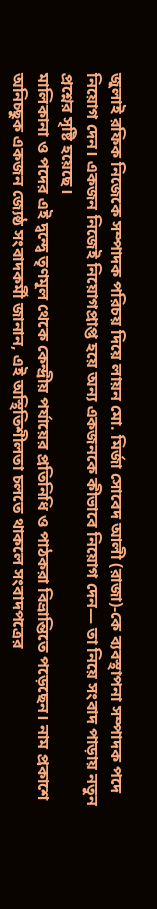জুলাই রফিক নিজেকে সম্পাদক পরিচয় দিয়ে লায়ন মো. মির্জা সোবেদ আলী (রাজা)-কে ব্যবস্থাপনা সম্পাদক পদে নিয়োগ দেন। একজন নিজেই নিয়োগপ্রাপ্ত হয়ে অন্য একজনকে কীভাবে নিয়োগ দেন— তা নিয়ে সংবাদ পাড়ায় নতুন প্রশ্নের সৃষ্টি হয়েছে।
মালিকানা ও পদের এই দ্বন্দ্বে তৃণমূল থেকে কেন্দ্রীয় পর্যায়ের প্রতিনিধি ও পাঠকরা বিভ্রান্তিতে পড়েছেন। নাম প্রকাশে অনিচ্ছুক একজন জ্যেষ্ঠ সংবাদকর্মী জানান, এই অস্থিতিশীলতা চলতে থাকলে সংবাদপত্রের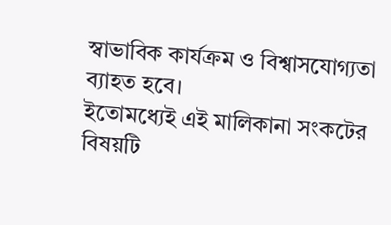স্বাভাবিক কার্যক্রম ও বিশ্বাসযোগ্যতা ব্যাহত হবে।
ইতোমধ্যেই এই মালিকানা সংকটের বিষয়টি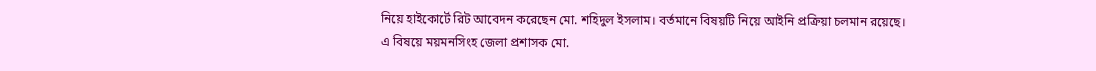নিয়ে হাইকোর্টে রিট আবেদন করেছেন মো. শহিদুল ইসলাম। বর্তমানে বিষয়টি নিয়ে আইনি প্রক্রিয়া চলমান রয়েছে।
এ বিষয়ে ময়মনসিংহ জেলা প্রশাসক মো.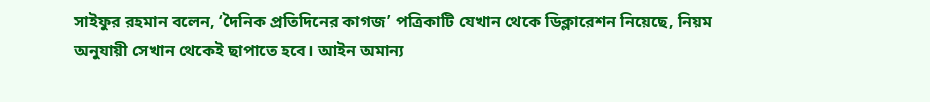সাইফুর রহমান বলেন, ‘দৈনিক প্রতিদিনের কাগজ’ পত্রিকাটি যেখান থেকে ডিক্লারেশন নিয়েছে, নিয়ম অনুযায়ী সেখান থেকেই ছাপাতে হবে। আইন অমান্য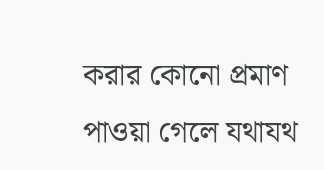করার কোনো প্রমাণ পাওয়া গেলে যথাযথ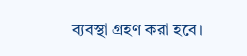ব্যবস্থা গ্রহণ করা হবে।